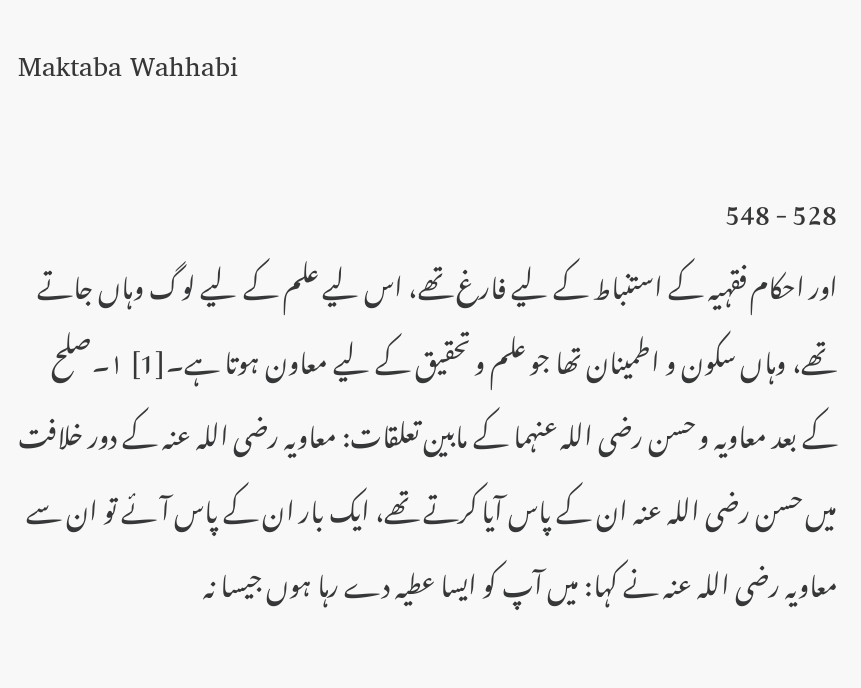Maktaba Wahhabi

528 - 548
اور احکام فقہیہ کے استنباط کے لیے فارغ تھے، اس لیے علم کے لیے لوگ وہاں جاتے تھے، وہاں سکون و اطمینان تھا جو علم و تحقیق کے لیے معاون ہوتا ہے۔[1] ۱۔صلح کے بعد معاویہ و حسن رضی اللہ عنہما کے مابین تعلقات: معاویہ رضی اللہ عنہ کے دور خلافت میں حسن رضی اللہ عنہ ان کے پاس آیا کرتے تھے، ایک بار ان کے پاس آئے تو ان سے معاویہ رضی اللہ عنہ نے کہا: میں آپ کو ایسا عطیہ دے رہا ہوں جیسا نہ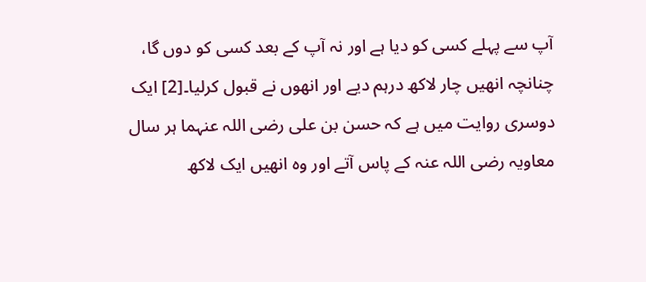آپ سے پہلے کسی کو دیا ہے اور نہ آپ کے بعد کسی کو دوں گا، چنانچہ انھیں چار لاکھ درہم دیے اور انھوں نے قبول کرلیا۔[2] ایک دوسری روایت میں ہے کہ حسن بن علی رضی اللہ عنہما ہر سال معاویہ رضی اللہ عنہ کے پاس آتے اور وہ انھیں ایک لاکھ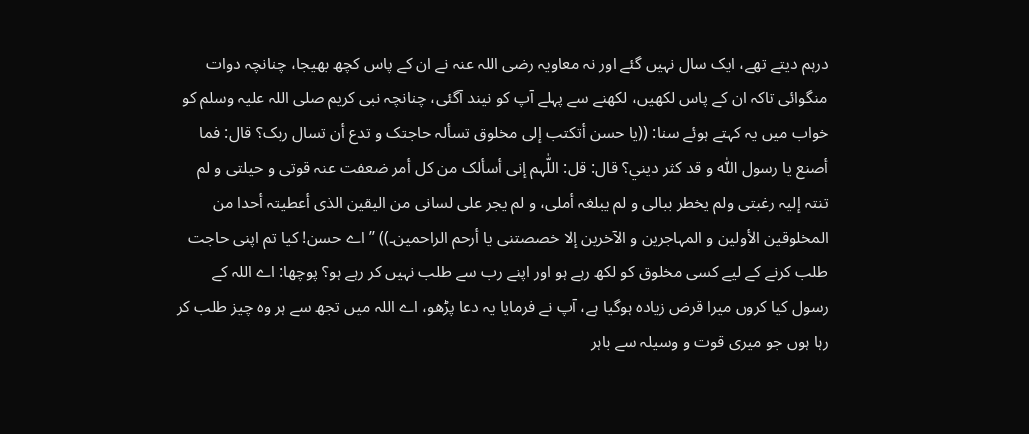درہم دیتے تھے، ایک سال نہیں گئے اور نہ معاویہ رضی اللہ عنہ نے ان کے پاس کچھ بھیجا، چنانچہ دوات منگوائی تاکہ ان کے پاس لکھیں، لکھنے سے پہلے آپ کو نیند آگئی، چنانچہ نبی کریم صلی اللہ علیہ وسلم کو خواب میں یہ کہتے ہوئے سنا: ((یا حسن أتکتب إلی مخلوق تسألہ حاجتک و تدع أن تسال ربک؟ قال: فما أصنع یا رسول اللّٰہ و قد کثر دیني؟ قال: قل: اللّٰہم إنی أسألک من کل أمر ضعفت عنہ قوتی و حیلتی و لم تنتہ إلیہ رغبتی ولم یخطر ببالی و لم یبلغہ أملی، و لم یجر علی لسانی من الیقین الذی أعطیتہ أحدا من المخلوقین الأولین و المہاجرین و الآخرین إلا خصصتنی یا أرحم الراحمین۔)) ’’اے حسن! کیا تم اپنی حاجت طلب کرنے کے لیے کسی مخلوق کو لکھ رہے ہو اور اپنے رب سے طلب نہیں کر رہے ہو؟ پوچھا: اے اللہ کے رسول کیا کروں میرا قرض زیادہ ہوگیا ہے، آپ نے فرمایا یہ دعا پڑھو، اے اللہ میں تجھ سے ہر وہ چیز طلب کر رہا ہوں جو میری قوت و وسیلہ سے باہر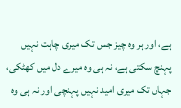ہے، اور ہر وہ چیز جس تک میری چاہت نہیں پہنچ سکتی ہے، نہ ہی وہ میرے دل میں کھٹکی، جہاں تک میری امید نہیں پہنچی اور نہ ہی وہ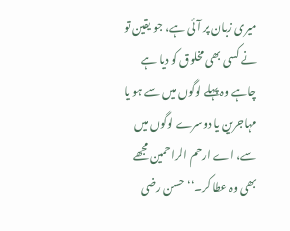میری زبان پر آئی ہے، جو یقین تو نے کسی بھی مخلوق کو دیا ہے چاہے وہ پہلے لوگوں میں سے ہو یا مہاجرین یا دوسرے لوگوں میں سے، اے ارحم الراحمین مجھے بھی وہ عطا کر۔‘‘ حسن رضی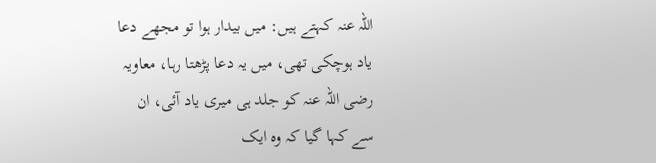اللہ عنہ کہتے ہیں: میں بیدار ہوا تو مجھے دعا یاد ہوچکی تھی، میں یہ دعا پڑھتا رہا، معاویہ رضی اللہ عنہ کو جلد ہی میری یاد آئی، ان سے کہا گیا کہ وہ ایک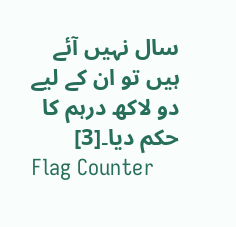سال نہیں آئے ہیں تو ان کے لیے دو لاکھ درہم کا حکم دیا۔[3]
Flag Counter